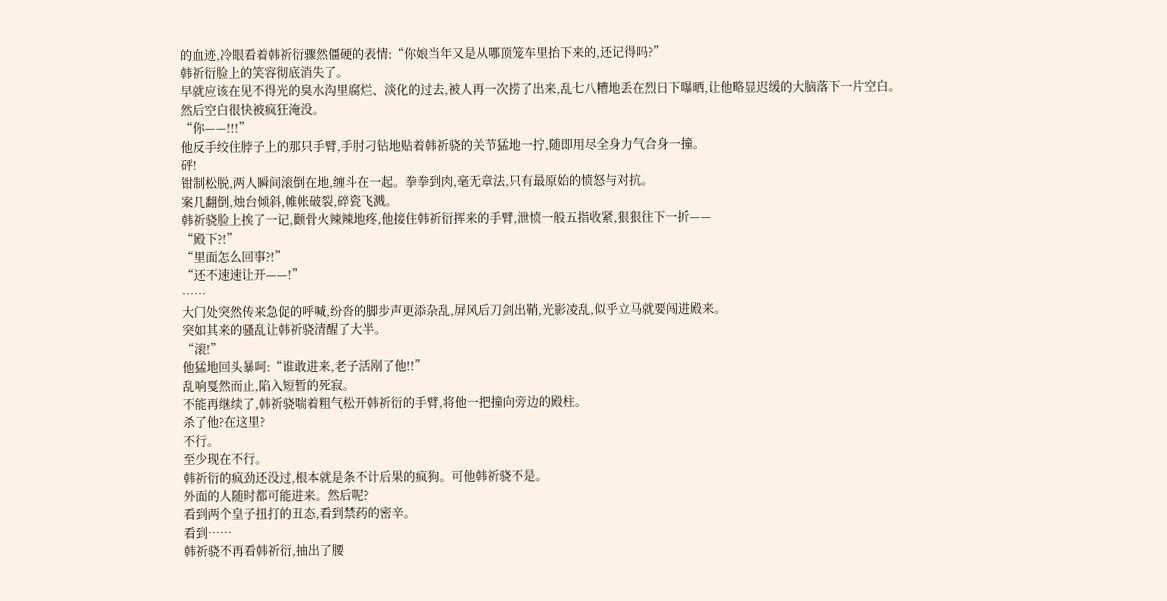的血迹,冷眼看着韩祈衍骤然僵硬的表情:“你娘当年又是从哪顶笼车里抬下来的,还记得吗?”
韩祈衍脸上的笑容彻底消失了。
早就应该在见不得光的臭水沟里腐烂、淡化的过去,被人再一次捞了出来,乱七八糟地丢在烈日下曝晒,让他略显迟缓的大脑落下一片空白。
然后空白很快被疯狂淹没。
“你——!!!”
他反手绞住脖子上的那只手臂,手肘刁钻地贴着韩祈骁的关节猛地一拧,随即用尽全身力气合身一撞。
砰!
钳制松脱,两人瞬间滚倒在地,缠斗在一起。拳拳到肉,毫无章法,只有最原始的愤怒与对抗。
案几翻倒,烛台倾斜,帷帐破裂,碎瓷飞溅。
韩祈骁脸上挨了一记,颧骨火辣辣地疼,他接住韩祈衍挥来的手臂,泄愤一般五指收紧,狠狠往下一折——
“殿下?!”
“里面怎么回事?!”
“还不速速让开——!”
……
大门处突然传来急促的呼喊,纷沓的脚步声更添杂乱,屏风后刀剑出鞘,光影凌乱,似乎立马就要闯进殿来。
突如其来的骚乱让韩祈骁清醒了大半。
“滚!”
他猛地回头暴呵:“谁敢进来,老子活剐了他!!”
乱响戛然而止,陷入短暂的死寂。
不能再继续了,韩祈骁喘着粗气松开韩祈衍的手臂,将他一把撞向旁边的殿柱。
杀了他?在这里?
不行。
至少现在不行。
韩祈衍的疯劲还没过,根本就是条不计后果的疯狗。可他韩祈骁不是。
外面的人随时都可能进来。然后呢?
看到两个皇子扭打的丑态,看到禁药的密辛。
看到……
韩祈骁不再看韩祈衍,抽出了腰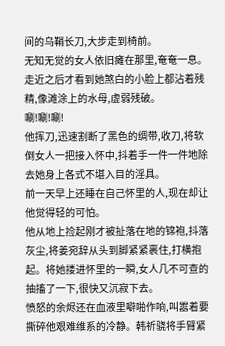间的乌鞘长刀,大步走到椅前。
无知无觉的女人依旧瘫在那里,奄奄一息。走近之后才看到她煞白的小脸上都沾着残精,像滩涂上的水母,虚弱残破。
唰!唰!唰!
他挥刀,迅速割断了黑色的绸带,收刀,将软倒女人一把接入怀中,抖着手一件一件地除去她身上各式不堪入目的淫具。
前一天早上还睡在自己怀里的人,现在却让他觉得轻的可怕。
他从地上捡起刚才被扯落在地的锦袍,抖落灰尘,将姜宛辞从头到脚紧紧裹住,打横抱起。将她搂进怀里的一瞬,女人几不可查的抽搐了一下,很快又沉寂下去。
愤怒的余烬还在血液里噼啪作响,叫嚣着要撕碎他艰难维系的冷静。韩祈骁将手臂紧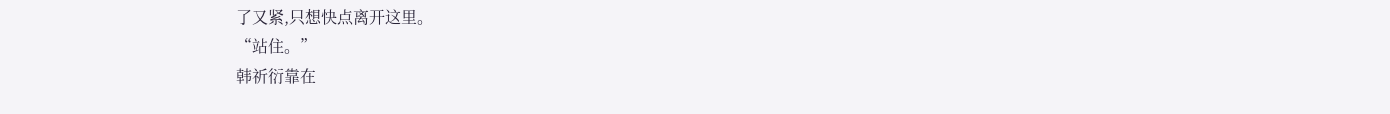了又紧,只想快点离开这里。
“站住。”
韩祈衍靠在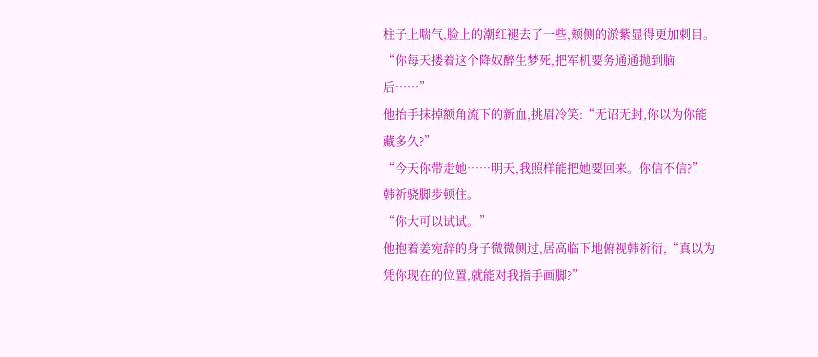柱子上喘气,脸上的潮红褪去了一些,颊侧的淤紫显得更加刺目。
“你每天搂着这个降奴醉生梦死,把军机要务通通抛到脑后……”
他抬手抹掉额角流下的新血,挑眉冷笑:“无诏无封,你以为你能藏多久?”
“今天你带走她……明天,我照样能把她要回来。你信不信?”
韩祈骁脚步顿住。
“你大可以试试。”
他抱着姜宛辞的身子微微侧过,居高临下地俯视韩祈衍,“真以为凭你现在的位置,就能对我指手画脚?”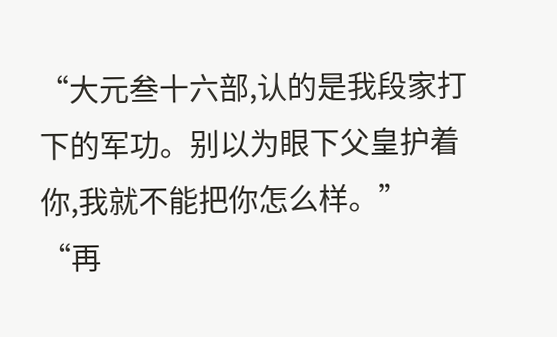“大元叁十六部,认的是我段家打下的军功。别以为眼下父皇护着你,我就不能把你怎么样。”
“再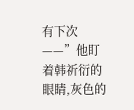有下次——”他盯着韩祈衍的眼睛,灰色的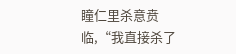瞳仁里杀意贲临,“我直接杀了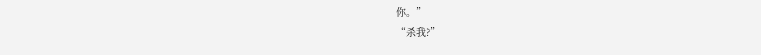你。”
“杀我?”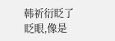韩祈衍眨了眨眼,像是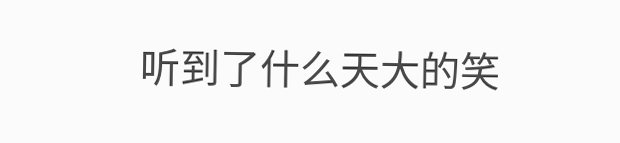听到了什么天大的笑